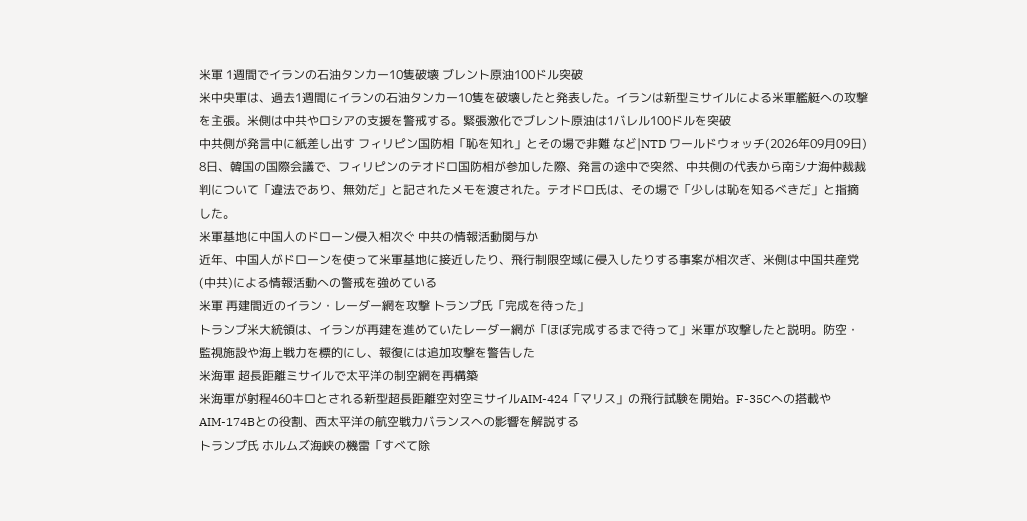米軍 1週間でイランの石油タンカー10隻破壊 ブレント原油100ドル突破
米中央軍は、過去1週間にイランの石油タンカー10隻を破壊したと発表した。イランは新型ミサイルによる米軍艦艇への攻撃を主張。米側は中共やロシアの支援を警戒する。緊張激化でブレント原油は1バレル100ドルを突破
中共側が発言中に紙差し出す フィリピン国防相「恥を知れ」とその場で非難 など|NTD ワールドウォッチ(2026年09月09日)
8日、韓国の国際会議で、フィリピンのテオドロ国防相が参加した際、発言の途中で突然、中共側の代表から南シナ海仲裁裁判について「違法であり、無効だ」と記されたメモを渡された。テオドロ氏は、その場で「少しは恥を知るべきだ」と指摘した。
米軍基地に中国人のドローン侵入相次ぐ 中共の情報活動関与か
近年、中国人がドローンを使って米軍基地に接近したり、飛行制限空域に侵入したりする事案が相次ぎ、米側は中国共産党(中共)による情報活動への警戒を強めている
米軍 再建間近のイラン・レーダー網を攻撃 トランプ氏「完成を待った」
トランプ米大統領は、イランが再建を進めていたレーダー網が「ほぼ完成するまで待って」米軍が攻撃したと説明。防空・監視施設や海上戦力を標的にし、報復には追加攻撃を警告した
米海軍 超長距離ミサイルで太平洋の制空網を再構築
米海軍が射程460キロとされる新型超長距離空対空ミサイルAIM-424「マリス」の飛行試験を開始。F-35Cへの搭載やAIM-174Bとの役割、西太平洋の航空戦力バランスへの影響を解説する
トランプ氏 ホルムズ海峡の機雷「すべて除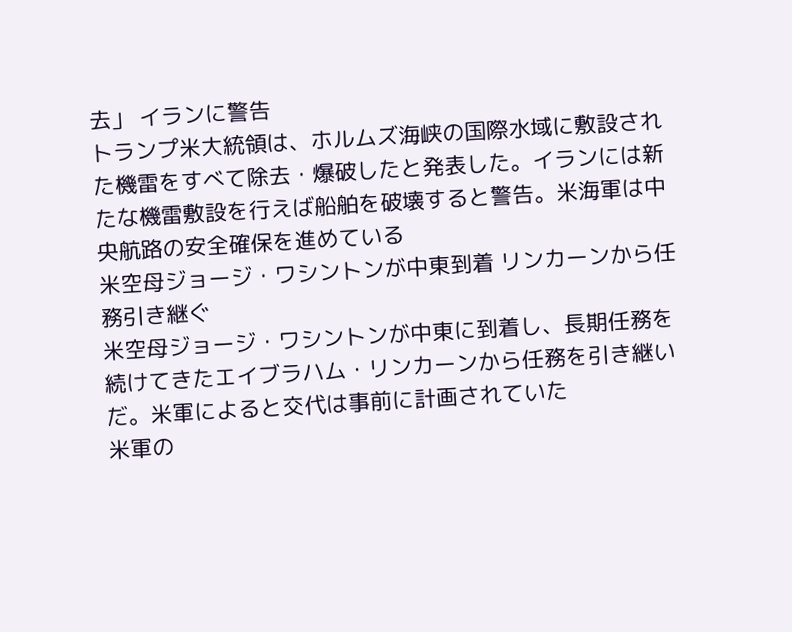去」 イランに警告
トランプ米大統領は、ホルムズ海峡の国際水域に敷設された機雷をすべて除去・爆破したと発表した。イランには新たな機雷敷設を行えば船舶を破壊すると警告。米海軍は中央航路の安全確保を進めている
米空母ジョージ・ワシントンが中東到着 リンカーンから任務引き継ぐ
米空母ジョージ・ワシントンが中東に到着し、長期任務を続けてきたエイブラハム・リンカーンから任務を引き継いだ。米軍によると交代は事前に計画されていた
米軍の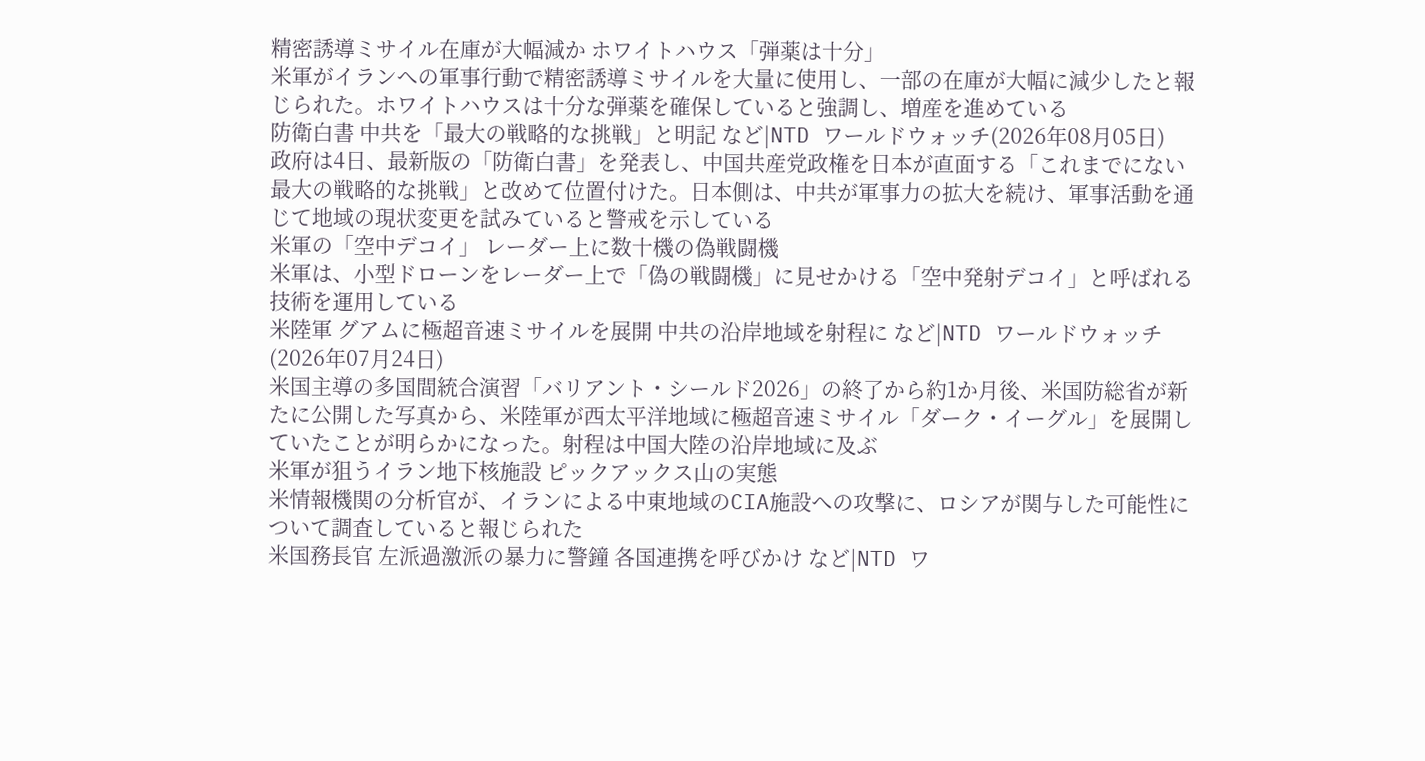精密誘導ミサイル在庫が大幅減か ホワイトハウス「弾薬は十分」
米軍がイランへの軍事行動で精密誘導ミサイルを大量に使用し、一部の在庫が大幅に減少したと報じられた。ホワイトハウスは十分な弾薬を確保していると強調し、増産を進めている
防衛白書 中共を「最大の戦略的な挑戦」と明記 など|NTD ワールドウォッチ(2026年08月05日)
政府は4日、最新版の「防衛白書」を発表し、中国共産党政権を日本が直面する「これまでにない最大の戦略的な挑戦」と改めて位置付けた。日本側は、中共が軍事力の拡大を続け、軍事活動を通じて地域の現状変更を試みていると警戒を示している
米軍の「空中デコイ」 レーダー上に数十機の偽戦闘機
米軍は、小型ドローンをレーダー上で「偽の戦闘機」に見せかける「空中発射デコイ」と呼ばれる技術を運用している
米陸軍 グアムに極超音速ミサイルを展開 中共の沿岸地域を射程に など|NTD ワールドウォッチ(2026年07月24日)
米国主導の多国間統合演習「バリアント・シールド2026」の終了から約1か月後、米国防総省が新たに公開した写真から、米陸軍が西太平洋地域に極超音速ミサイル「ダーク・イーグル」を展開していたことが明らかになった。射程は中国大陸の沿岸地域に及ぶ
米軍が狙うイラン地下核施設 ピックアックス山の実態
米情報機関の分析官が、イランによる中東地域のCIA施設への攻撃に、ロシアが関与した可能性について調査していると報じられた
米国務長官 左派過激派の暴力に警鐘 各国連携を呼びかけ など|NTD ワ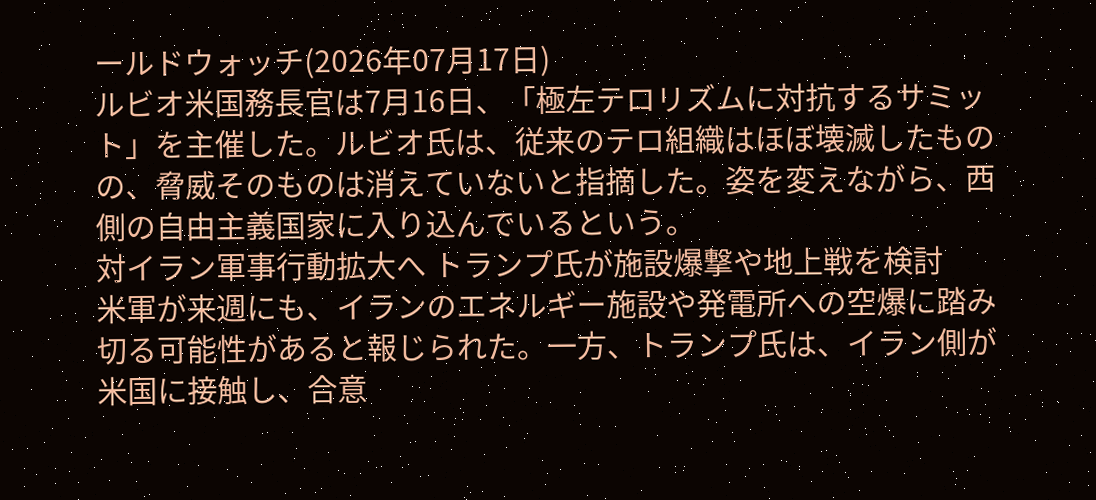ールドウォッチ(2026年07月17日)
ルビオ米国務長官は7月16日、「極左テロリズムに対抗するサミット」を主催した。ルビオ氏は、従来のテロ組織はほぼ壊滅したものの、脅威そのものは消えていないと指摘した。姿を変えながら、西側の自由主義国家に入り込んでいるという。
対イラン軍事行動拡大へ トランプ氏が施設爆撃や地上戦を検討
米軍が来週にも、イランのエネルギー施設や発電所への空爆に踏み切る可能性があると報じられた。一方、トランプ氏は、イラン側が米国に接触し、合意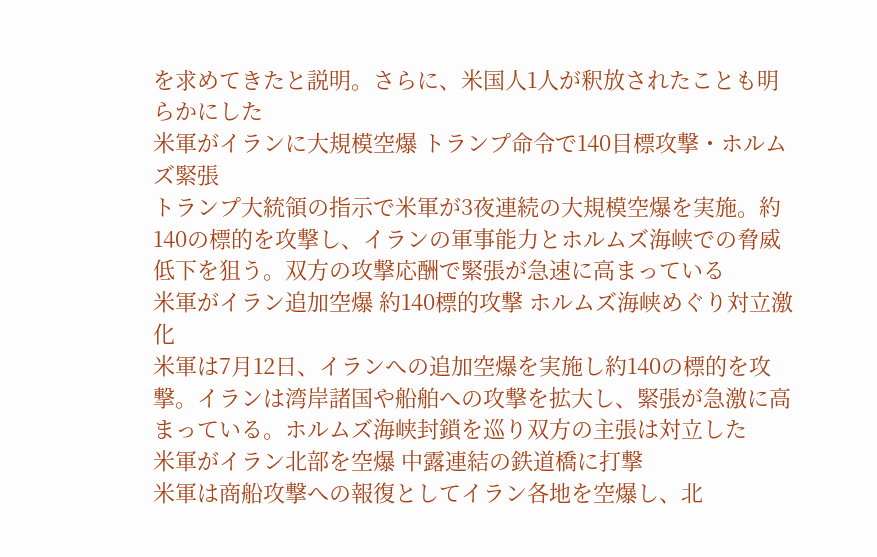を求めてきたと説明。さらに、米国人1人が釈放されたことも明らかにした
米軍がイランに大規模空爆 トランプ命令で140目標攻撃・ホルムズ緊張
トランプ大統領の指示で米軍が3夜連続の大規模空爆を実施。約140の標的を攻撃し、イランの軍事能力とホルムズ海峡での脅威低下を狙う。双方の攻撃応酬で緊張が急速に高まっている
米軍がイラン追加空爆 約140標的攻撃 ホルムズ海峡めぐり対立激化
米軍は7月12日、イランへの追加空爆を実施し約140の標的を攻撃。イランは湾岸諸国や船舶への攻撃を拡大し、緊張が急激に高まっている。ホルムズ海峡封鎖を巡り双方の主張は対立した
米軍がイラン北部を空爆 中露連結の鉄道橋に打撃
米軍は商船攻撃への報復としてイラン各地を空爆し、北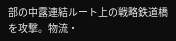部の中露連結ルート上の戦略鉄道橋を攻撃。物流・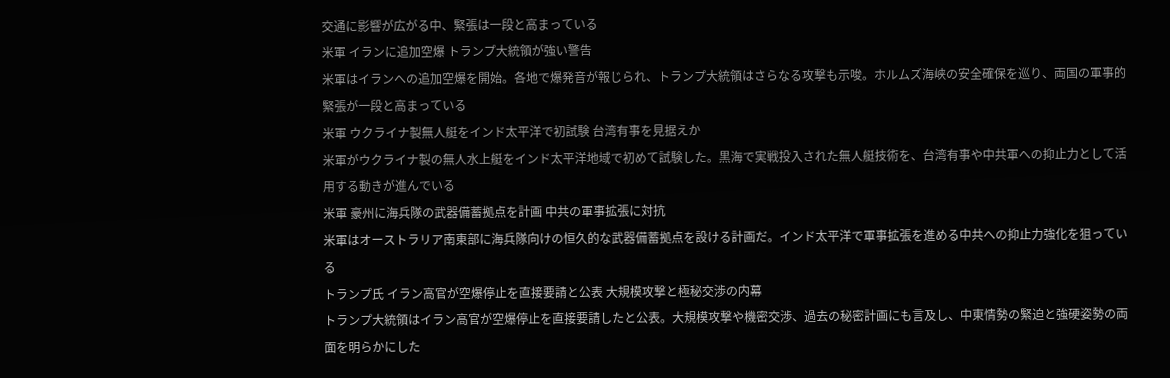交通に影響が広がる中、緊張は一段と高まっている
米軍 イランに追加空爆 トランプ大統領が強い警告
米軍はイランへの追加空爆を開始。各地で爆発音が報じられ、トランプ大統領はさらなる攻撃も示唆。ホルムズ海峡の安全確保を巡り、両国の軍事的緊張が一段と高まっている
米軍 ウクライナ製無人艇をインド太平洋で初試験 台湾有事を見据えか
米軍がウクライナ製の無人水上艇をインド太平洋地域で初めて試験した。黒海で実戦投入された無人艇技術を、台湾有事や中共軍への抑止力として活用する動きが進んでいる
米軍 豪州に海兵隊の武器備蓄拠点を計画 中共の軍事拡張に対抗
米軍はオーストラリア南東部に海兵隊向けの恒久的な武器備蓄拠点を設ける計画だ。インド太平洋で軍事拡張を進める中共への抑止力強化を狙っている
トランプ氏 イラン高官が空爆停止を直接要請と公表 大規模攻撃と極秘交渉の内幕
トランプ大統領はイラン高官が空爆停止を直接要請したと公表。大規模攻撃や機密交渉、過去の秘密計画にも言及し、中東情勢の緊迫と強硬姿勢の両面を明らかにした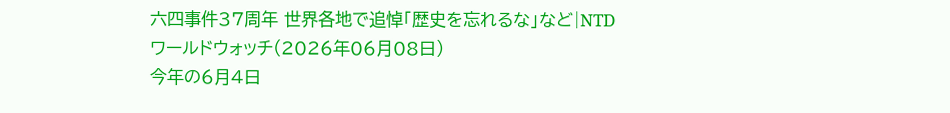六四事件37周年 世界各地で追悼「歴史を忘れるな」など|NTD ワールドウォッチ(2026年06月08日)
今年の6月4日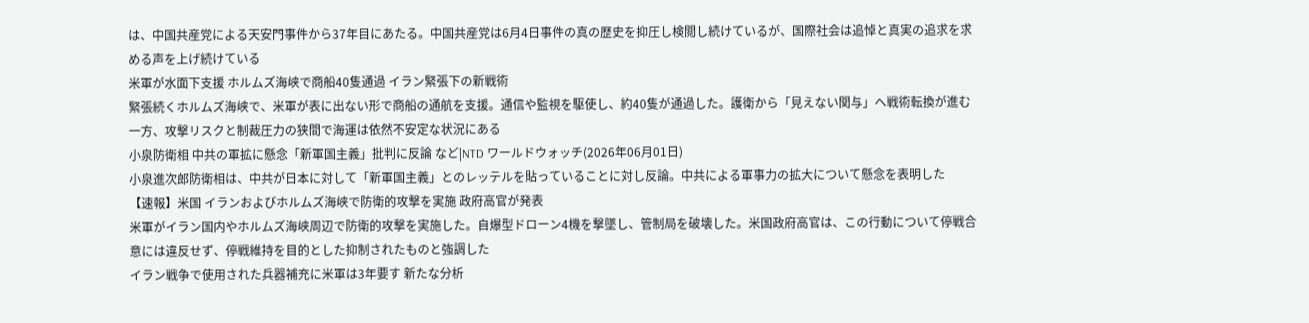は、中国共産党による天安門事件から37年目にあたる。中国共産党は6月4日事件の真の歴史を抑圧し検閲し続けているが、国際社会は追悼と真実の追求を求める声を上げ続けている
米軍が水面下支援 ホルムズ海峡で商船40隻通過 イラン緊張下の新戦術
緊張続くホルムズ海峡で、米軍が表に出ない形で商船の通航を支援。通信や監視を駆使し、約40隻が通過した。護衛から「見えない関与」へ戦術転換が進む一方、攻撃リスクと制裁圧力の狭間で海運は依然不安定な状況にある
小泉防衛相 中共の軍拡に懸念「新軍国主義」批判に反論 など|NTD ワールドウォッチ(2026年06月01日)
小泉進次郎防衛相は、中共が日本に対して「新軍国主義」とのレッテルを貼っていることに対し反論。中共による軍事力の拡大について懸念を表明した
【速報】米国 イランおよびホルムズ海峡で防衛的攻撃を実施 政府高官が発表
米軍がイラン国内やホルムズ海峡周辺で防衛的攻撃を実施した。自爆型ドローン4機を撃墜し、管制局を破壊した。米国政府高官は、この行動について停戦合意には違反せず、停戦維持を目的とした抑制されたものと強調した
イラン戦争で使用された兵器補充に米軍は3年要す 新たな分析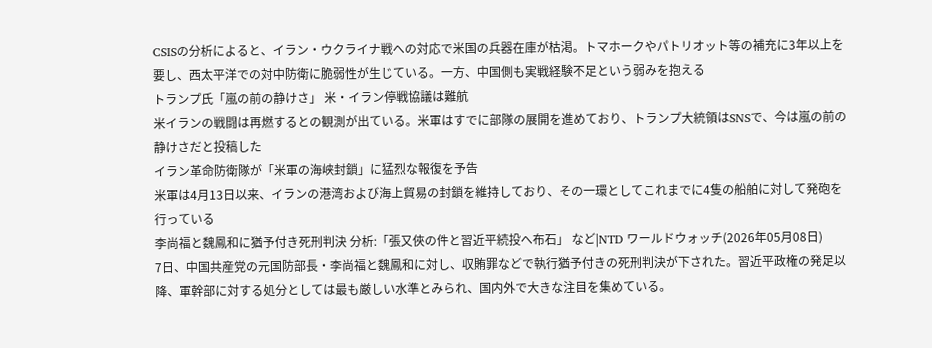CSISの分析によると、イラン・ウクライナ戦への対応で米国の兵器在庫が枯渇。トマホークやパトリオット等の補充に3年以上を要し、西太平洋での対中防衛に脆弱性が生じている。一方、中国側も実戦経験不足という弱みを抱える
トランプ氏「嵐の前の静けさ」 米・イラン停戦協議は難航
米イランの戦闘は再燃するとの観測が出ている。米軍はすでに部隊の展開を進めており、トランプ大統領はSNSで、今は嵐の前の静けさだと投稿した
イラン革命防衛隊が「米軍の海峡封鎖」に猛烈な報復を予告
米軍は4月13日以来、イランの港湾および海上貿易の封鎖を維持しており、その一環としてこれまでに4隻の船舶に対して発砲を行っている
李尚福と魏鳳和に猶予付き死刑判決 分析:「張又俠の件と習近平続投へ布石」 など|NTD ワールドウォッチ(2026年05月08日)
7日、中国共産党の元国防部長・李尚福と魏鳳和に対し、収賄罪などで執行猶予付きの死刑判決が下された。習近平政権の発足以降、軍幹部に対する処分としては最も厳しい水準とみられ、国内外で大きな注目を集めている。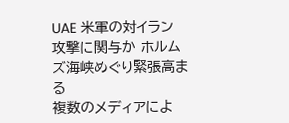UAE 米軍の対イラン攻撃に関与か ホルムズ海峡めぐり緊張高まる
複数のメディアによ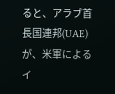ると、アラブ首長国連邦(UAE)が、米軍によるイ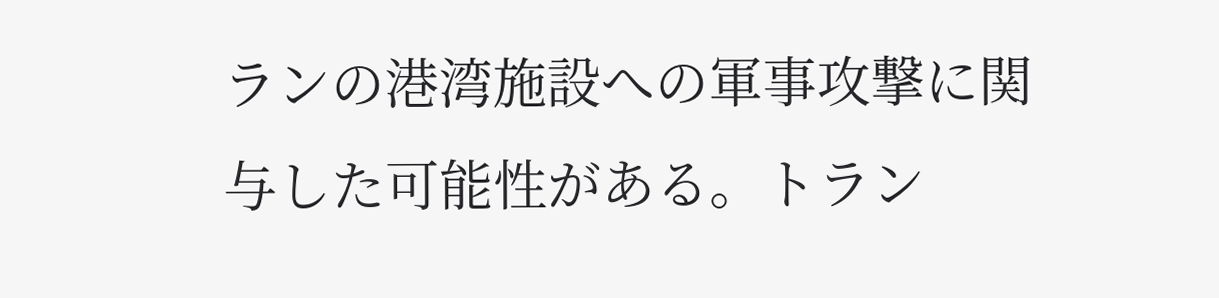ランの港湾施設への軍事攻撃に関与した可能性がある。トラン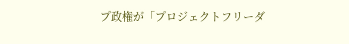プ政権が「プロジェクトフリーダ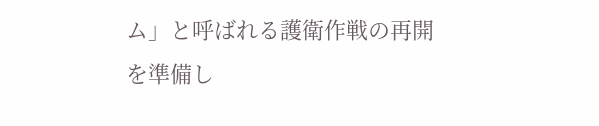ム」と呼ばれる護衛作戦の再開を準備し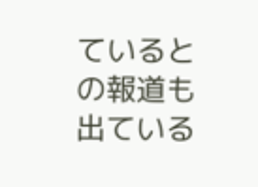ているとの報道も出ている